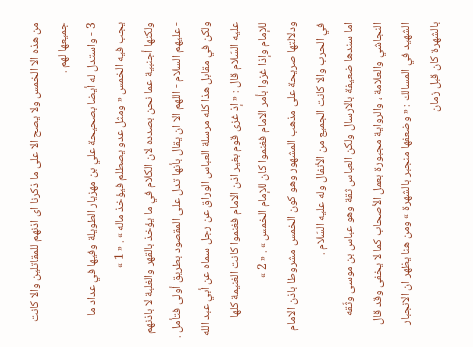من هذه الا الخمس ولا يصح الا على ما ذكرنا اى اذنهم للمقاتلين والا كانت جميعها لهم .
3 - واستدل له أيضا بصحيحة علي بن مهزيار الطويلة وفيها في عداد ما يجب فيه الخمس « ومثل عدو يصطلم فيؤخذ ماله » . « 1 »
ولكنها أجنبية عما نحن بصدده لان الكلام في ما يؤخذ بالقهر والغلبة لا باذنهم - عليهم السلام - اللهم الا ان يقال بأنها تدل على المقصود بطريق أولى فتأمل .
ولكن في مقابل هذا كله مرسلة العباس الوراق عن رجل سماه عن أبي عبد الله عليه السّلام قال : « إذ غزى قوم بغير اذن الامام فغنموا كانت الغنيمة كلها للإمام وإذا غزوا بأمر الامام فغنموا كان للإمام الخمس » . « 2 »
ودلالتها صريحة على مذهب المشهور وهو كون الخمس مشروطا باذن الامام في الحرب والا كانت الجميع من الأنفال وله عليه السّلام .
اما سندها ضعيفة بالارسال ولكن العباس ثقة وهو عباس بن موسى وثّقه النجاشي والعلامة ، والرواية مجبورة بعمل الأصحاب كما لا يخفى وقد قال الشهيد في المسالك : « وضعفها منجبر بالشهرة » ومن هنا يظهر ان الانجبار بالشهرة كان قبل زمان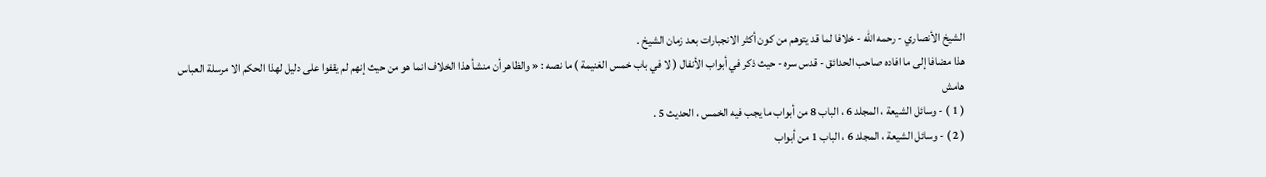الشيخ الأنصاري - رحمه اللّه - خلافا لما قد يتوهم من كون أكثر الانجبارات بعد زمان الشيخ .
هذا مضافا إلى ما افاده صاحب الحدائق - قدس سره - حيث ذكر في أبواب الأنفال ( لا في باب خمس الغنيمة ) ما نصه : « والظاهر أن منشأ هذا الخلاف انما هو من حيث إنهم لم يقفوا على دليل لهذا الحكم الا مرسلة العباس
هامش
( 1 ) - وسائل الشيعة ، المجلد 6 ، الباب 8 من أبواب ما يجب فيه الخمس ، الحديث 5 .
( 2 ) - وسائل الشيعة ، المجلد 6 ، الباب 1 من أبواب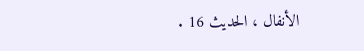الأنفال ، الحديث 16 .